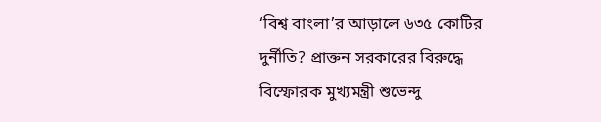‘বিশ্ব বাংলা’র আড়ালে ৬৩৫ কোটির দুর্নীতি? প্রাক্তন সরকারের বিরুদ্ধে বিস্ফোরক মুখ্যমন্ত্রী শুভেন্দু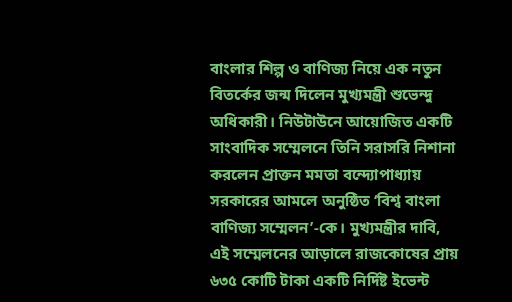বাংলার শিল্প ও বাণিজ্য নিয়ে এক নতুন বিতর্কের জন্ম দিলেন মুখ্যমন্ত্রী শুভেন্দু অধিকারী। নিউটাউনে আয়োজিত একটি সাংবাদিক সম্মেলনে তিনি সরাসরি নিশানা করলেন প্রাক্তন মমতা বন্দ্যোপাধ্যায় সরকারের আমলে অনুষ্ঠিত ‘বিশ্ব বাংলা বাণিজ্য সম্মেলন’-কে। মুখ্যমন্ত্রীর দাবি, এই সম্মেলনের আড়ালে রাজকোষের প্রায় ৬৩৫ কোটি টাকা একটি নির্দিষ্ট ইভেন্ট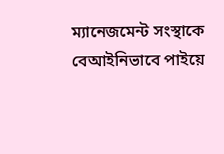ম্যানেজমেন্ট সংস্থাকে বেআইনিভাবে পাইয়ে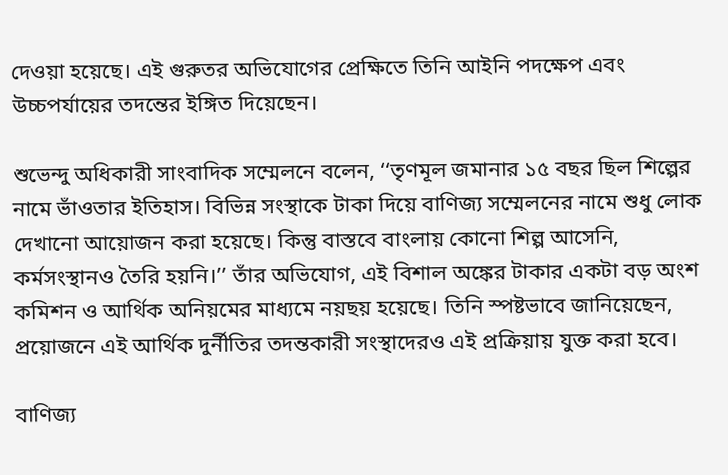দেওয়া হয়েছে। এই গুরুতর অভিযোগের প্রেক্ষিতে তিনি আইনি পদক্ষেপ এবং উচ্চপর্যায়ের তদন্তের ইঙ্গিত দিয়েছেন।

শুভেন্দু অধিকারী সাংবাদিক সম্মেলনে বলেন, ‘‘তৃণমূল জমানার ১৫ বছর ছিল শিল্পের নামে ভাঁওতার ইতিহাস। বিভিন্ন সংস্থাকে টাকা দিয়ে বাণিজ্য সম্মেলনের নামে শুধু লোক দেখানো আয়োজন করা হয়েছে। কিন্তু বাস্তবে বাংলায় কোনো শিল্প আসেনি, কর্মসংস্থানও তৈরি হয়নি।’’ তাঁর অভিযোগ, এই বিশাল অঙ্কের টাকার একটা বড় অংশ কমিশন ও আর্থিক অনিয়মের মাধ্যমে নয়ছয় হয়েছে। তিনি স্পষ্টভাবে জানিয়েছেন, প্রয়োজনে এই আর্থিক দুর্নীতির তদন্তকারী সংস্থাদেরও এই প্রক্রিয়ায় যুক্ত করা হবে।

বাণিজ্য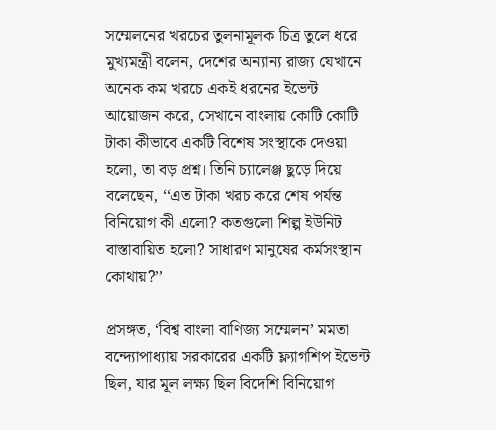সম্মেলনের খরচের তুলনামূলক চিত্র তুলে ধরে মুখ্যমন্ত্রী বলেন, দেশের অন্যান্য রাজ্য যেখানে অনেক কম খরচে একই ধরনের ইভেন্ট আয়োজন করে, সেখানে বাংলায় কোটি কোটি টাকা কীভাবে একটি বিশেষ সংস্থাকে দেওয়া হলো, তা বড় প্রশ্ন। তিনি চ্যালেঞ্জ ছুড়ে দিয়ে বলেছেন, ‘‘এত টাকা খরচ করে শেষ পর্যন্ত বিনিয়োগ কী এলো? কতগুলো শিল্প ইউনিট বাস্তাবায়িত হলো? সাধারণ মানুষের কর্মসংস্থান কোথায়?’’

প্রসঙ্গত, ‘বিশ্ব বাংলা বাণিজ্য সম্মেলন’ মমতা বন্দ্যোপাধ্যায় সরকারের একটি ফ্ল্যাগশিপ ইভেন্ট ছিল, যার মূল লক্ষ্য ছিল বিদেশি বিনিয়োগ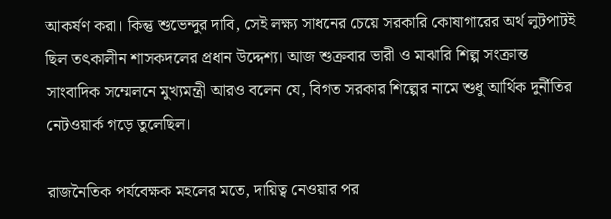আকর্ষণ করা। কিন্তু শুভেন্দুর দাবি, সেই লক্ষ্য সাধনের চেয়ে সরকারি কোষাগারের অর্থ লুটপাটই ছিল তৎকালীন শাসকদলের প্রধান উদ্দেশ্য। আজ শুক্রবার ভারী ও মাঝারি শিল্প সংক্রান্ত সাংবাদিক সম্মেলনে মুখ্যমন্ত্রী আরও বলেন যে, বিগত সরকার শিল্পের নামে শুধু আর্থিক দুর্নীতির নেটওয়ার্ক গড়ে তুলেছিল।

রাজনৈতিক পর্যবেক্ষক মহলের মতে, দায়িত্ব নেওয়ার পর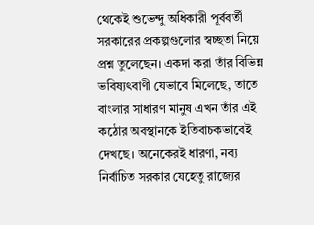থেকেই শুভেন্দু অধিকারী পূর্ববর্তী সরকারের প্রকল্পগুলোর স্বচ্ছতা নিয়ে প্রশ্ন তুলেছেন। একদা করা তাঁর বিভিন্ন ভবিষ্যৎবাণী যেভাবে মিলেছে, তাতে বাংলার সাধারণ মানুষ এখন তাঁর এই কঠোর অবস্থানকে ইতিবাচকভাবেই দেখছে। অনেকেরই ধারণা, নব্য নির্বাচিত সরকার যেহেতু রাজ্যের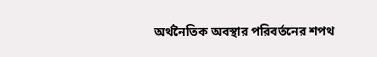অর্থনৈতিক অবস্থার পরিবর্তনের শপথ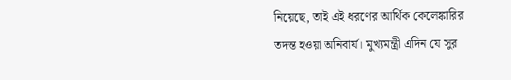নিয়েছে, তাই এই ধরণের আর্থিক কেলেঙ্কারির তদন্ত হওয়া অনিবার্য। মুখ্যমন্ত্রী এদিন যে সুর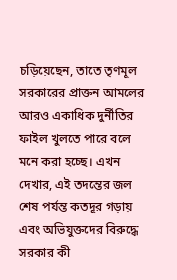চড়িয়েছেন, তাতে তৃণমূল সরকারের প্রাক্তন আমলের আরও একাধিক দুর্নীতির ফাইল খুলতে পারে বলে মনে করা হচ্ছে। এখন দেখার, এই তদন্তের জল শেষ পর্যন্ত কতদূর গড়ায় এবং অভিযুক্তদের বিরুদ্ধে সরকার কী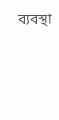ব্যবস্থা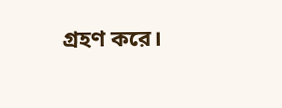গ্রহণ করে।